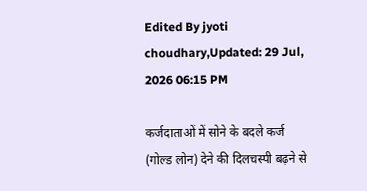Edited By jyoti choudhary,Updated: 29 Jul, 2026 06:15 PM

कर्जदाताओं में सोने के बदले कर्ज (गोल्ड लोन) देने की दिलचस्पी बढ़ने से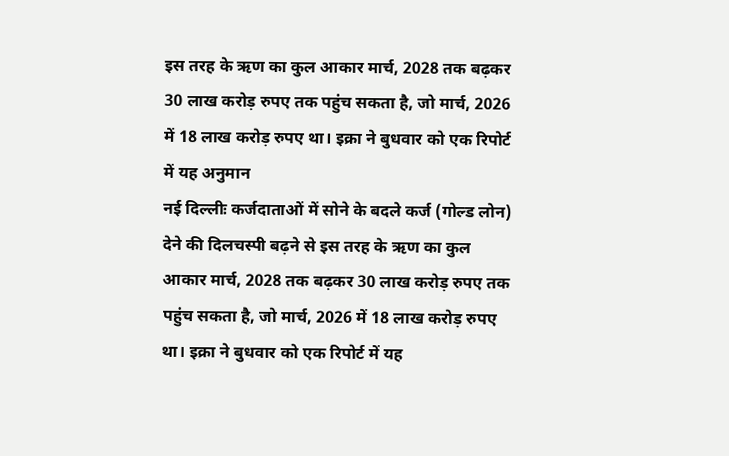इस तरह के ऋण का कुल आकार मार्च, 2028 तक बढ़कर 30 लाख करोड़ रुपए तक पहुंच सकता है, जो मार्च, 2026 में 18 लाख करोड़ रुपए था। इक्रा ने बुधवार को एक रिपोर्ट में यह अनुमान
नई दिल्लीः कर्जदाताओं में सोने के बदले कर्ज (गोल्ड लोन) देने की दिलचस्पी बढ़ने से इस तरह के ऋण का कुल आकार मार्च, 2028 तक बढ़कर 30 लाख करोड़ रुपए तक पहुंच सकता है, जो मार्च, 2026 में 18 लाख करोड़ रुपए था। इक्रा ने बुधवार को एक रिपोर्ट में यह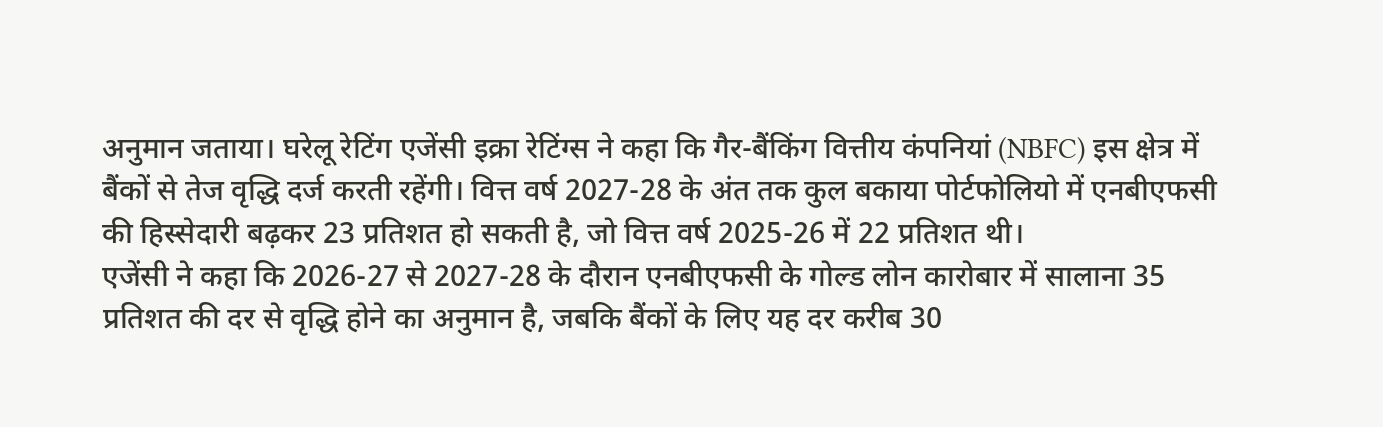अनुमान जताया। घरेलू रेटिंग एजेंसी इक्रा रेटिंग्स ने कहा कि गैर-बैंकिंग वित्तीय कंपनियां (NBFC) इस क्षेत्र में बैंकों से तेज वृद्धि दर्ज करती रहेंगी। वित्त वर्ष 2027-28 के अंत तक कुल बकाया पोर्टफोलियो में एनबीएफसी की हिस्सेदारी बढ़कर 23 प्रतिशत हो सकती है, जो वित्त वर्ष 2025-26 में 22 प्रतिशत थी।
एजेंसी ने कहा कि 2026-27 से 2027-28 के दौरान एनबीएफसी के गोल्ड लोन कारोबार में सालाना 35 प्रतिशत की दर से वृद्धि होने का अनुमान है, जबकि बैंकों के लिए यह दर करीब 30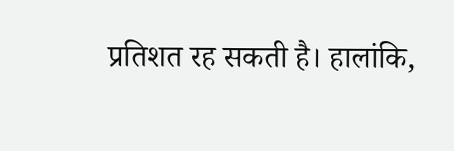प्रतिशत रह सकती है। हालांकि,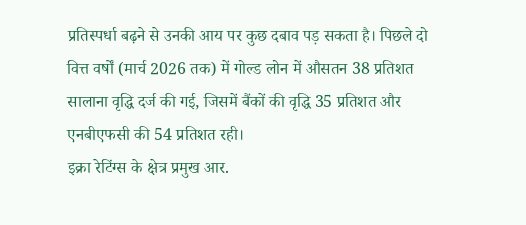प्रतिस्पर्धा बढ़ने से उनकी आय पर कुछ दबाव पड़ सकता है। पिछले दो वित्त वर्षों (मार्च 2026 तक) में गोल्ड लोन में औसतन 38 प्रतिशत सालाना वृद्धि दर्ज की गई, जिसमें बैंकों की वृद्धि 35 प्रतिशत और एनबीएफसी की 54 प्रतिशत रही।
इक्रा रेटिंग्स के क्षेत्र प्रमुख आर.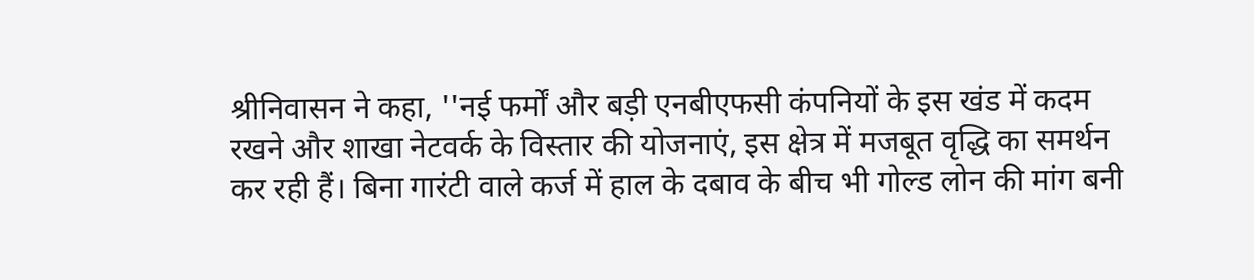श्रीनिवासन ने कहा, ''नई फर्मों और बड़ी एनबीएफसी कंपनियों के इस खंड में कदम रखने और शाखा नेटवर्क के विस्तार की योजनाएं, इस क्षेत्र में मजबूत वृद्धि का समर्थन कर रही हैं। बिना गारंटी वाले कर्ज में हाल के दबाव के बीच भी गोल्ड लोन की मांग बनी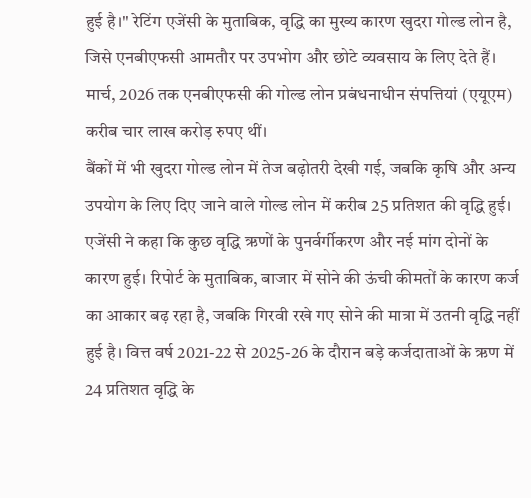हुई है।'' रेटिंग एजेंसी के मुताबिक, वृद्धि का मुख्य कारण खुदरा गोल्ड लोन है, जिसे एनबीएफसी आमतौर पर उपभोग और छोटे व्यवसाय के लिए देते हैं। मार्च, 2026 तक एनबीएफसी की गोल्ड लोन प्रबंधनाधीन संपत्तियां (एयूएम) करीब चार लाख करोड़ रुपए थीं।
बैंकों में भी खुदरा गोल्ड लोन में तेज बढ़ोतरी देखी गई, जबकि कृषि और अन्य उपयोग के लिए दिए जाने वाले गोल्ड लोन में करीब 25 प्रतिशत की वृद्धि हुई। एजेंसी ने कहा कि कुछ वृद्धि ऋणों के पुनर्वर्गीकरण और नई मांग दोनों के कारण हुई। रिपोर्ट के मुताबिक, बाजार में सोने की ऊंची कीमतों के कारण कर्ज का आकार बढ़ रहा है, जबकि गिरवी रखे गए सोने की मात्रा में उतनी वृद्धि नहीं हुई है। वित्त वर्ष 2021-22 से 2025-26 के दौरान बड़े कर्जदाताओं के ऋण में 24 प्रतिशत वृद्धि के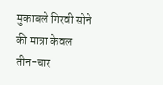मुकाबले गिरवी सोने की मात्रा केवल तीन-चार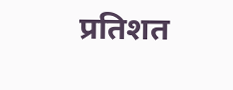प्रतिशत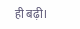ही बढ़ी।